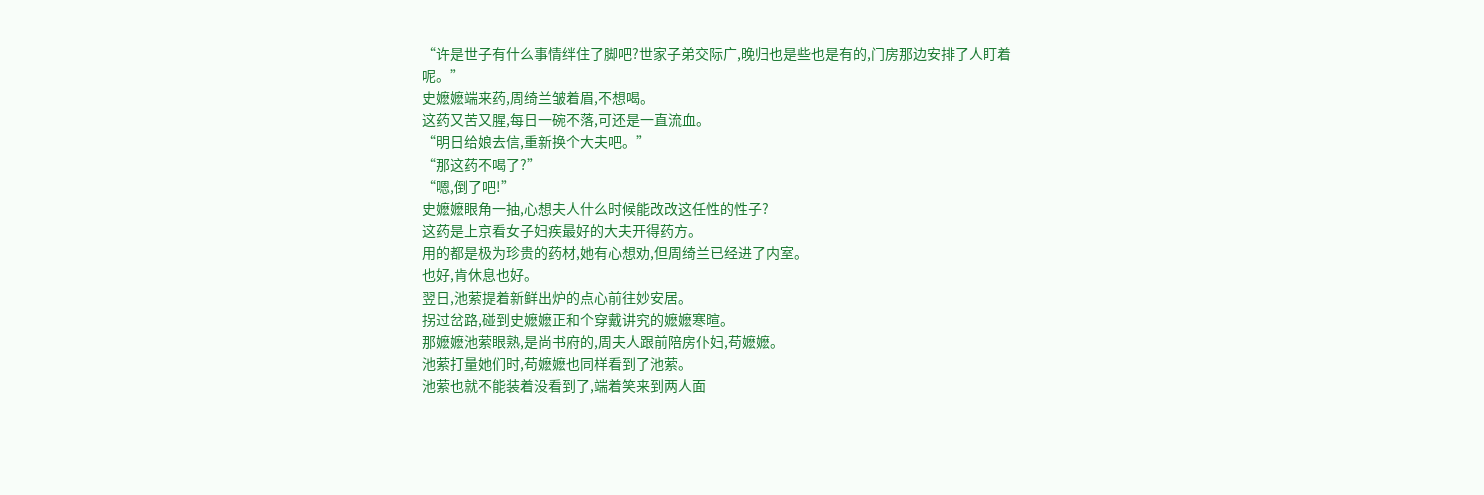“许是世子有什么事情绊住了脚吧?世家子弟交际广,晚归也是些也是有的,门房那边安排了人盯着呢。”
史嬷嬷端来药,周绮兰皱着眉,不想喝。
这药又苦又腥,每日一碗不落,可还是一直流血。
“明日给娘去信,重新换个大夫吧。”
“那这药不喝了?”
“嗯,倒了吧!”
史嬷嬷眼角一抽,心想夫人什么时候能改改这任性的性子?
这药是上京看女子妇疾最好的大夫开得药方。
用的都是极为珍贵的药材,她有心想劝,但周绮兰已经进了内室。
也好,肯休息也好。
翌日,池萦提着新鲜出炉的点心前往妙安居。
拐过岔路,碰到史嬷嬷正和个穿戴讲究的嬷嬷寒暄。
那嬷嬷池萦眼熟,是尚书府的,周夫人跟前陪房仆妇,苟嬷嬷。
池萦打量她们时,苟嬷嬷也同样看到了池萦。
池萦也就不能装着没看到了,端着笑来到两人面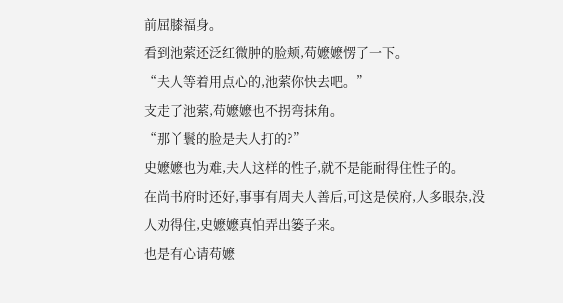前屈膝福身。
看到池萦还泛红微肿的脸颊,苟嬷嬷愣了一下。
“夫人等着用点心的,池萦你快去吧。”
支走了池萦,苟嬷嬷也不拐弯抹角。
“那丫鬟的脸是夫人打的?”
史嬷嬷也为难,夫人这样的性子,就不是能耐得住性子的。
在尚书府时还好,事事有周夫人善后,可这是侯府,人多眼杂,没人劝得住,史嬷嬷真怕弄出篓子来。
也是有心请苟嬷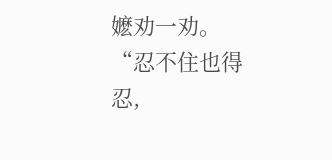嬷劝一劝。
“忍不住也得忍,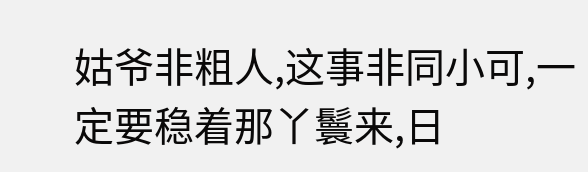姑爷非粗人,这事非同小可,一定要稳着那丫鬟来,日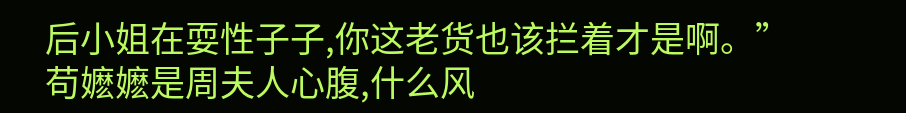后小姐在耍性子子,你这老货也该拦着才是啊。”
苟嬷嬷是周夫人心腹,什么风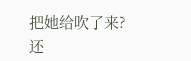把她给吹了来?
还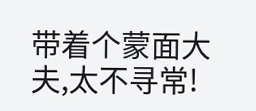带着个蒙面大夫,太不寻常!